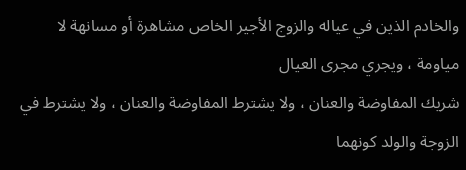والخادم الذين في عياله والزوج الأجير الخاص مشاهرة أو مسانهة لا مياومة ، ويجري مجرى العيال
شريك المفاوضة والعنان ، ولا يشترط المفاوضة والعنان ، ولا يشترط في الزوجة والولد كونهما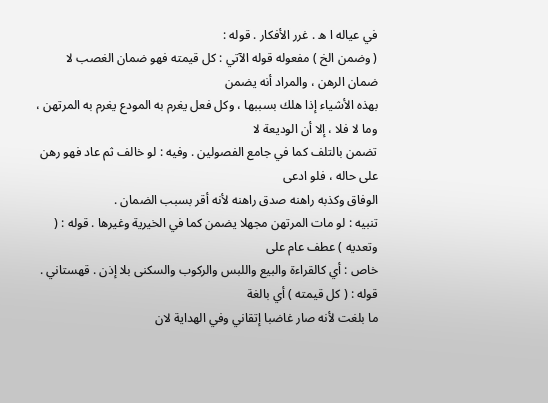في عياله ا ه . غرر الأفكار . قوله :
( وضمن الخ ) مفعوله قوله الآتي : كل قيمته فهو ضمان الغصب لا ضمان الرهن ، والمراد أنه يضمن
بهذه الأشياء إذا هلك بسببها ، وكل فعل يغرم به المودع يغرم به المرتهن ، وما لا فلا ، إلا أن الوديعة لا
تضمن بالتلف كما في جامع الفصولين . وفيه : لو خالف ثم عاد فهو رهن على حاله ، فلو ادعى
الوفاق وكذبه راهنه صدق راهنه لأنه أقر بسبب الضمان .
تنبيه : لو مات المرتهن مجهلا يضمن كما في الخيرية وغيرها . قوله : ( وتعديه ) عطف عام على
خاص : أي كالقراءة والبيع واللبس والركوب والسكنى بلا إذن . قهستاني . قوله : ( كل قيمته ) أي بالغة
ما بلغت لأنه صار غاضبا إتقاني وفي الهداية لان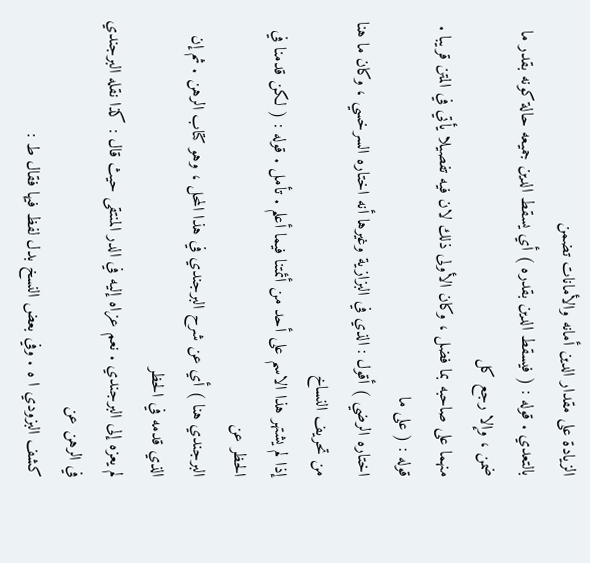الزيادة على مقدار الدين أمانه والأمانات تضمن
بالتعدي . قوله : ( فيسقط الدين بقدره ) أي يسقط الدين جميعه حالة كونه بقدر ما ضمن ، وإلا رجع كل
منهما على صاحبه بما فضل ، وكان الأولى ذلك لان فيه تفصيلا يأتي في المتن قريبا . قوله : ( على ما
اختاره الرضي ) أقول : الذي في البزازية وغيرها أنه اختاره السرخسي ، وكان ما هنا من تحريف النساخ
إذا لم يشتهر هذا الاسم على أحد من أئمتنا فيما أعلم . تأمل . قوله : ( لكن قدمنا في الحظر عن
البرجندي هنا ) أي عن شرح البرجندي في هذا المحل ، وهو كتاب الرهن . ثم إن الذي قدمه في الحظر
لم يعزه إلى البرجندي . نعم عزاه إليه في الدر المنتقى حيث قال : كذا نقله البرجندي في الرهن عن
كشف البزودي ا ه . وفي بعض النسخ بدل لفظ فيها فقال ط :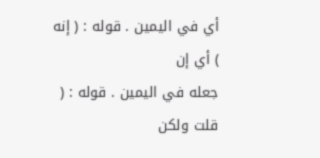أي في اليمين . قوله : ( إنه ) أي إن
جعله في اليمين . قوله : ( قلت ولكن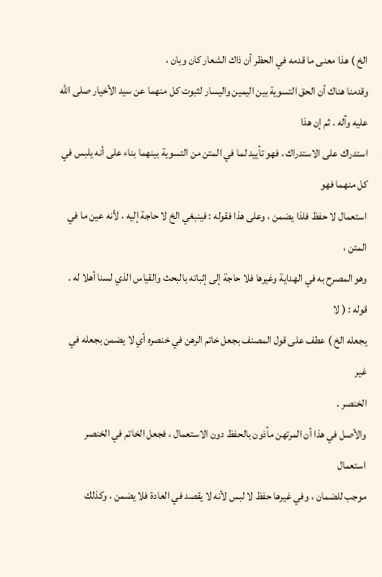الخ ) هذا معنى ما قدمه في الحظر أن ذاك الشعار كان وبان ،
وقدمنا هناك أن الحق التسوية بين اليمين واليسار لثبوت كل منهما عن سيد الأخيار صلى الله عليه وآله . ثم إن هذا
استدراك على الاستدراك ، فهو تأييد لما في المتن من التسوية بينهما بناء على أنه يلبس في كل منهما فهو
استعمال لا حفظ فلذا يضمن ، وعلى هذا فقوله : فينبغي الخ لا حاجة إليه ، لأنه عين ما في المتن ،
وهو المصرح به في الهداية وغيرها فلا حاجة إلى إثباته بالبحث والقياس الذي لسنا أهلا له . قوله : ( لا
يجعله الخ ) عطف على قول المصنف بجعل خاتم الرهن في خنصره أي لا يضمن بجعله في غير
الخنصر .
والأصل في هذا أن المرتهن مأذون بالحفظ دون الاستعمال ، فجعل الخاتم في الخنصر استعمال
موجب للضمان ، وفي غيرها حفظ لا لبس لأنه لا يقصد في العادة فلا يضمن ، وكذلك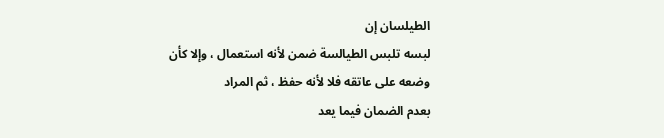الطيلسان إن
لبسه تلبس الطيالسة ضمن لأنه استعمال ، وإلا كأن وضعه على عاتقه فلا لأنه حفظ ، ثم المراد
بعدم الضمان فيما يعد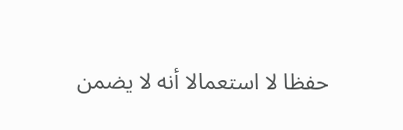حفظا لا استعمالا أنه لا يضمن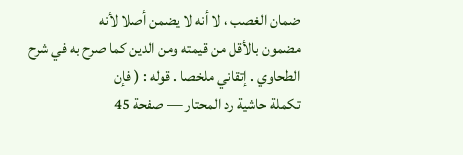ضمان الغصب ، لا أنه لا يضمن أصلا لأنه
مضمون بالأقل من قيمته ومن الدين كما صرح به في شرح الطحاوي . إتقاني ملخصا . قوله : ( فإن
تكملة حاشية رد المحتار — صفحة 45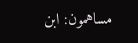مساهمون: ابن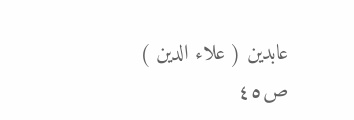عابدين ( علاء الدين )
ص٤٥